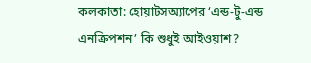কলকাতা: হোয়াটসঅ্যাপের ‘এন্ড-টু-এন্ড এনক্রিপশন’ কি শুধুই আইওয়াশ?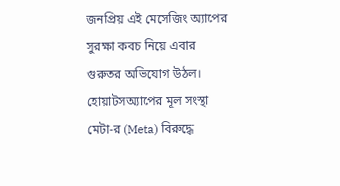জনপ্রিয় এই মেসেজিং অ্যাপের সুরক্ষা কবচ নিয়ে এবার গুরুতর অভিযোগ উঠল। হোয়াটসঅ্যাপের মূল সংস্থা মেটা-র (Meta) বিরুদ্ধে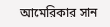আমেরিকার সান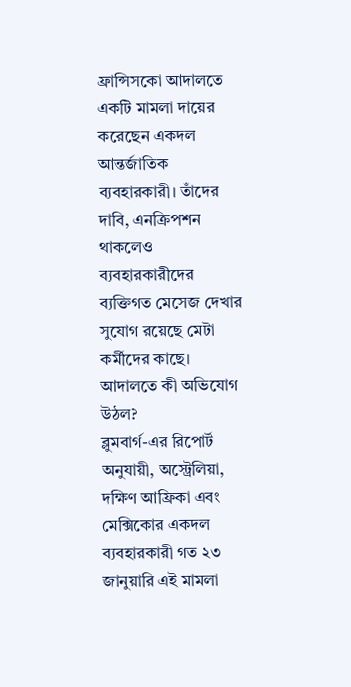ফ্রান্সিসকো আদালতে একটি মামলা দায়ের করেছেন একদল আন্তর্জাতিক ব্যবহারকারী। তাঁদের দাবি, এনক্রিপশন থাকলেও ব্যবহারকারীদের ব্যক্তিগত মেসেজ দেখার সুযোগ রয়েছে মেটা কর্মীদের কাছে।
আদালতে কী অভিযোগ উঠল?
ব্লুমবার্গ-এর রিপোর্ট অনুযায়ী, অস্ট্রেলিয়া, দক্ষিণ আফ্রিকা এবং মেক্সিকোর একদল ব্যবহারকারী গত ২৩ জানুয়ারি এই মামলা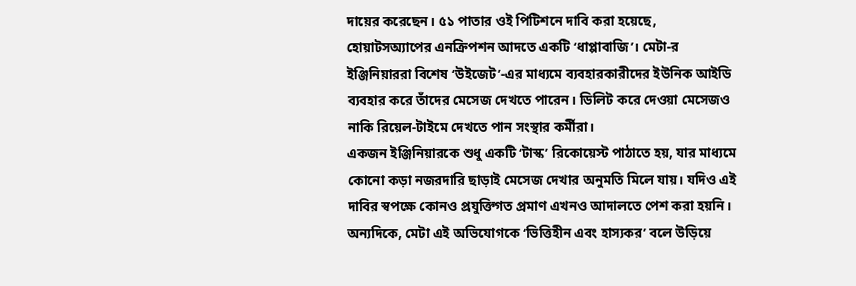দায়ের করেছেন। ৫১ পাতার ওই পিটিশনে দাবি করা হয়েছে, হোয়াটসঅ্যাপের এনক্রিপশন আদতে একটি ‘ধাপ্পাবাজি’। মেটা-র ইঞ্জিনিয়াররা বিশেষ ‘উইজেট’-এর মাধ্যমে ব্যবহারকারীদের ইউনিক আইডি ব্যবহার করে তাঁদের মেসেজ দেখতে পারেন। ডিলিট করে দেওয়া মেসেজও নাকি রিয়েল-টাইমে দেখতে পান সংস্থার কর্মীরা।
একজন ইঞ্জিনিয়ারকে শুধু একটি ‘টাস্ক’ রিকোয়েস্ট পাঠাতে হয়, যার মাধ্যমে কোনো কড়া নজরদারি ছাড়াই মেসেজ দেখার অনুমতি মিলে যায়। যদিও এই দাবির স্বপক্ষে কোনও প্রযুক্তিগত প্রমাণ এখনও আদালতে পেশ করা হয়নি। অন্যদিকে, মেটা এই অভিযোগকে ‘ভিত্তিহীন এবং হাস্যকর’ বলে উড়িয়ে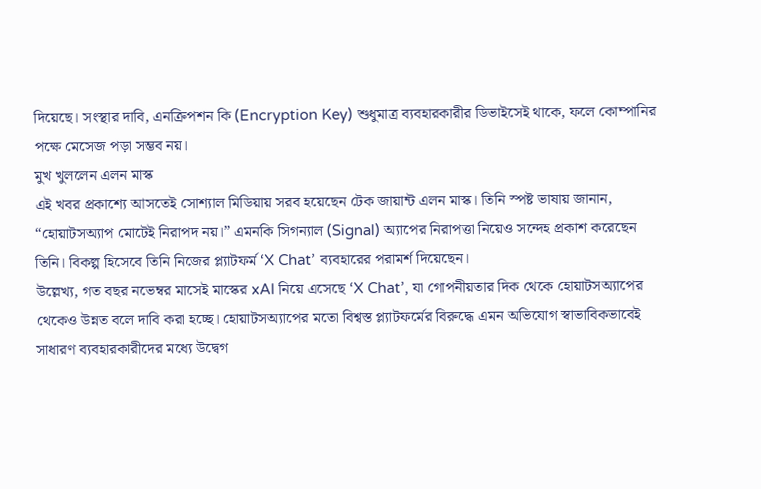দিয়েছে। সংস্থার দাবি, এনক্রিপশন কি (Encryption Key) শুধুমাত্র ব্যবহারকারীর ডিভাইসেই থাকে, ফলে কোম্পানির পক্ষে মেসেজ পড়া সম্ভব নয়।
মুখ খুললেন এলন মাস্ক
এই খবর প্রকাশ্যে আসতেই সোশ্যাল মিডিয়ায় সরব হয়েছেন টেক জায়ান্ট এলন মাস্ক। তিনি স্পষ্ট ভাষায় জানান, “হোয়াটসঅ্যাপ মোটেই নিরাপদ নয়।” এমনকি সিগন্যাল (Signal) অ্যাপের নিরাপত্তা নিয়েও সন্দেহ প্রকাশ করেছেন তিনি। বিকল্প হিসেবে তিনি নিজের প্ল্যাটফর্ম ‘X Chat’ ব্যবহারের পরামর্শ দিয়েছেন।
উল্লেখ্য, গত বছর নভেম্বর মাসেই মাস্কের xAI নিয়ে এসেছে ‘X Chat’, যা গোপনীয়তার দিক থেকে হোয়াটসঅ্যাপের থেকেও উন্নত বলে দাবি করা হচ্ছে। হোয়াটসঅ্যাপের মতো বিশ্বস্ত প্ল্যাটফর্মের বিরুদ্ধে এমন অভিযোগ স্বাভাবিকভাবেই সাধারণ ব্যবহারকারীদের মধ্যে উদ্বেগ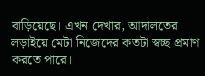বাড়িয়েছে। এখন দেখার, আদালতের লড়াইয়ে মেটা নিজেদের কতটা স্বচ্ছ প্রমাণ করতে পারে।